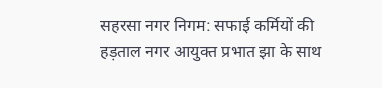सहरसा नगर निगम: सफाई कर्मियों की हड़ताल नगर आयुक्त प्रभात झा के साथ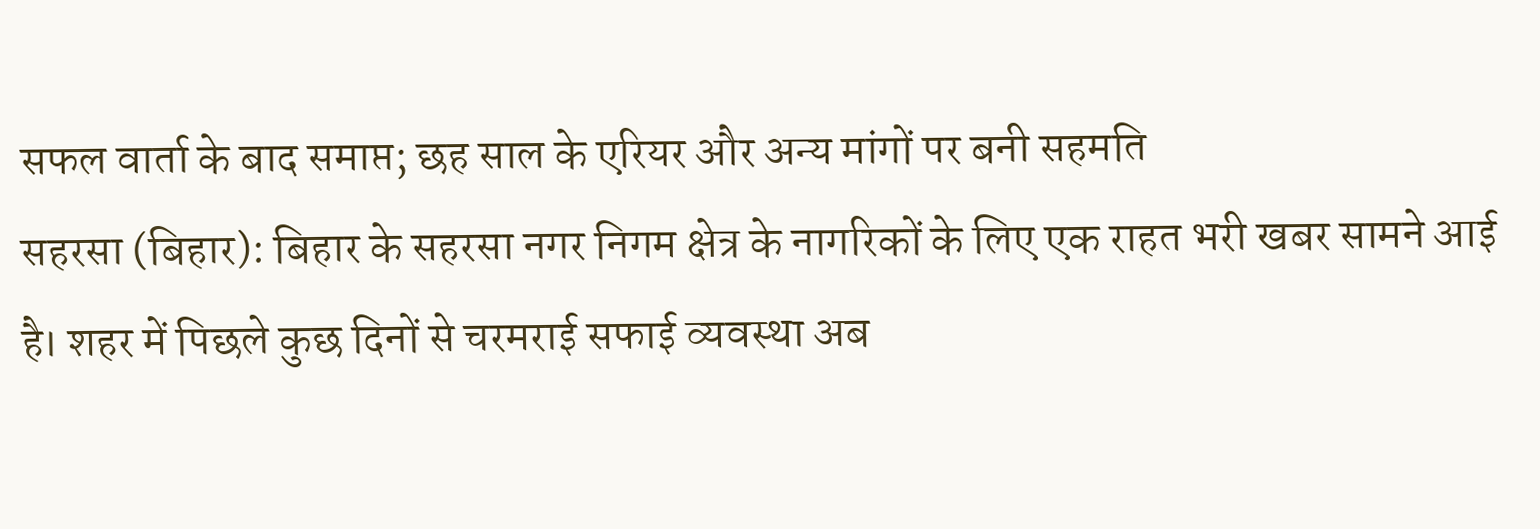सफल वार्ता के बाद समाप्त; छह साल के एरियर और अन्य मांगों पर बनी सहमति
सहरसा (बिहार): बिहार के सहरसा नगर निगम क्षेत्र के नागरिकों के लिए एक राहत भरी खबर सामने आई है। शहर में पिछले कुछ दिनों से चरमराई सफाई व्यवस्था अब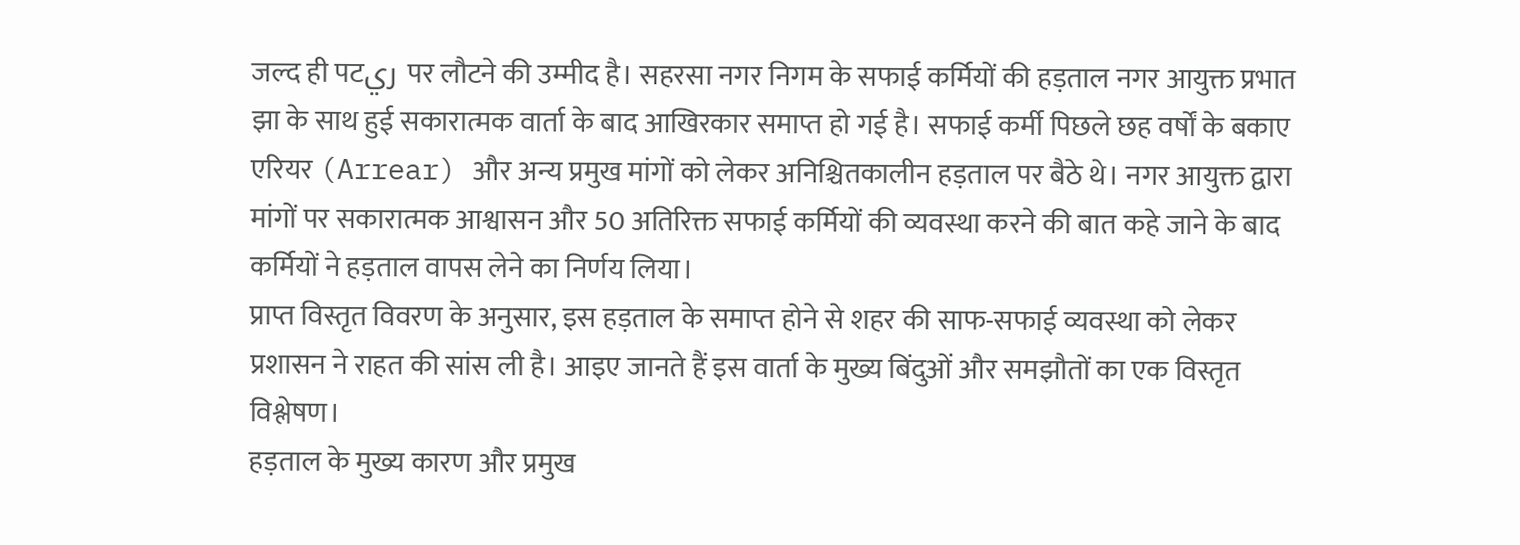जल्द ही पटري पर लौटने की उम्मीद है। सहरसा नगर निगम के सफाई कर्मियों की हड़ताल नगर आयुक्त प्रभात झा के साथ हुई सकारात्मक वार्ता के बाद आखिरकार समाप्त हो गई है। सफाई कर्मी पिछले छह वर्षों के बकाए एरियर (Arrear) और अन्य प्रमुख मांगों को लेकर अनिश्चितकालीन हड़ताल पर बैठे थे। नगर आयुक्त द्वारा मांगों पर सकारात्मक आश्वासन और 50 अतिरिक्त सफाई कर्मियों की व्यवस्था करने की बात कहे जाने के बाद कर्मियों ने हड़ताल वापस लेने का निर्णय लिया।
प्राप्त विस्तृत विवरण के अनुसार, इस हड़ताल के समाप्त होने से शहर की साफ-सफाई व्यवस्था को लेकर प्रशासन ने राहत की सांस ली है। आइए जानते हैं इस वार्ता के मुख्य बिंदुओं और समझौतों का एक विस्तृत विश्लेषण।
हड़ताल के मुख्य कारण और प्रमुख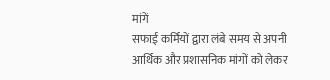मांगें
सफाई कर्मियों द्वारा लंबे समय से अपनी आर्थिक और प्रशासनिक मांगों को लेकर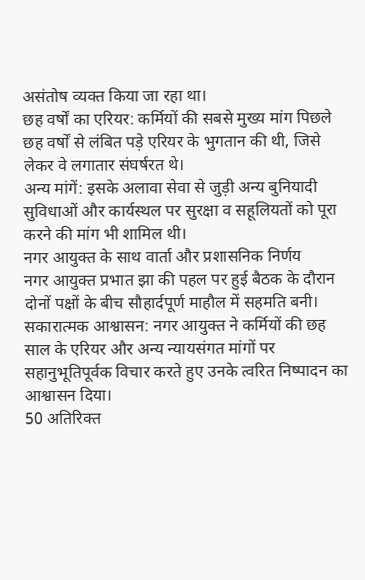असंतोष व्यक्त किया जा रहा था।
छह वर्षों का एरियर: कर्मियों की सबसे मुख्य मांग पिछले छह वर्षों से लंबित पड़े एरियर के भुगतान की थी, जिसे लेकर वे लगातार संघर्षरत थे।
अन्य मांगें: इसके अलावा सेवा से जुड़ी अन्य बुनियादी सुविधाओं और कार्यस्थल पर सुरक्षा व सहूलियतों को पूरा करने की मांग भी शामिल थी।
नगर आयुक्त के साथ वार्ता और प्रशासनिक निर्णय
नगर आयुक्त प्रभात झा की पहल पर हुई बैठक के दौरान दोनों पक्षों के बीच सौहार्दपूर्ण माहौल में सहमति बनी।
सकारात्मक आश्वासन: नगर आयुक्त ने कर्मियों की छह साल के एरियर और अन्य न्यायसंगत मांगों पर सहानुभूतिपूर्वक विचार करते हुए उनके त्वरित निष्पादन का आश्वासन दिया।
50 अतिरिक्त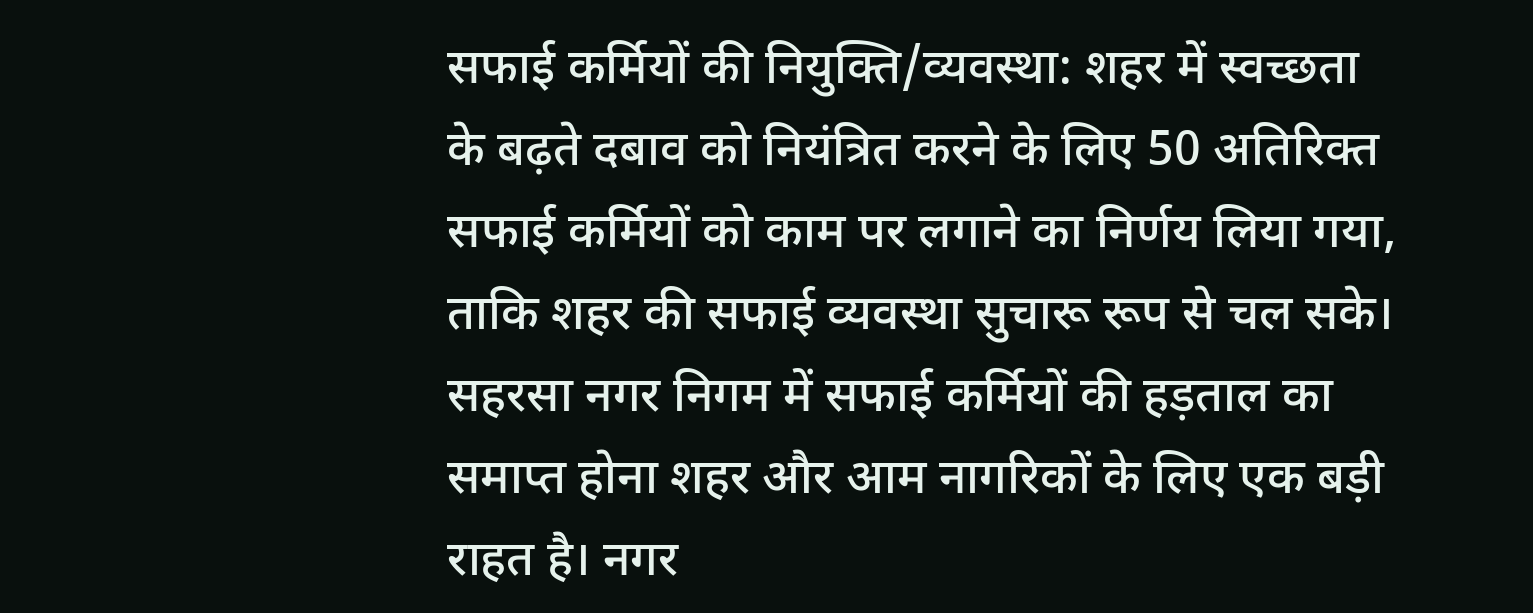सफाई कर्मियों की नियुक्ति/व्यवस्था: शहर में स्वच्छता के बढ़ते दबाव को नियंत्रित करने के लिए 50 अतिरिक्त सफाई कर्मियों को काम पर लगाने का निर्णय लिया गया, ताकि शहर की सफाई व्यवस्था सुचारू रूप से चल सके।
सहरसा नगर निगम में सफाई कर्मियों की हड़ताल का समाप्त होना शहर और आम नागरिकों के लिए एक बड़ी राहत है। नगर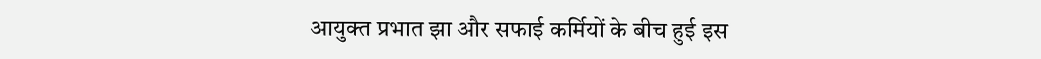आयुक्त प्रभात झा और सफाई कर्मियों के बीच हुई इस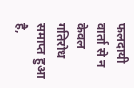फलदायी वार्ता से न केवल गतिरोध समाप्त हुआ है,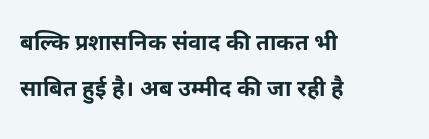बल्कि प्रशासनिक संवाद की ताकत भी साबित हुई है। अब उम्मीद की जा रही है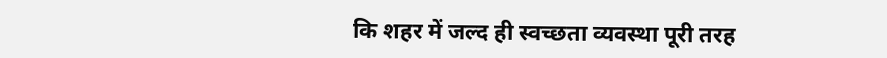कि शहर में जल्द ही स्वच्छता व्यवस्था पूरी तरह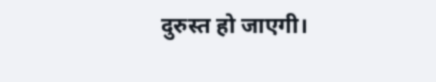दुरुस्त हो जाएगी।